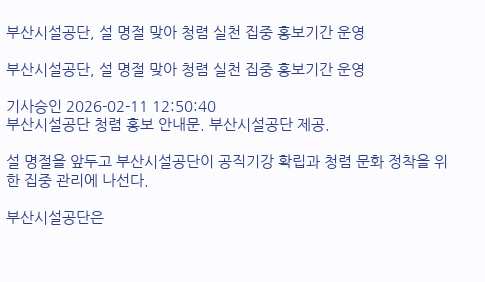부산시설공단, 설 명절 맞아 청렴 실천 집중 홍보기간 운영

부산시설공단, 설 명절 맞아 청렴 실천 집중 홍보기간 운영

기사승인 2026-02-11 12:50:40
부산시설공단 청렴 홍보 안내문. 부산시설공단 제공.

설 명절을 앞두고 부산시설공단이 공직기강 확립과 청렴 문화 정착을 위한 집중 관리에 나선다.

부산시설공단은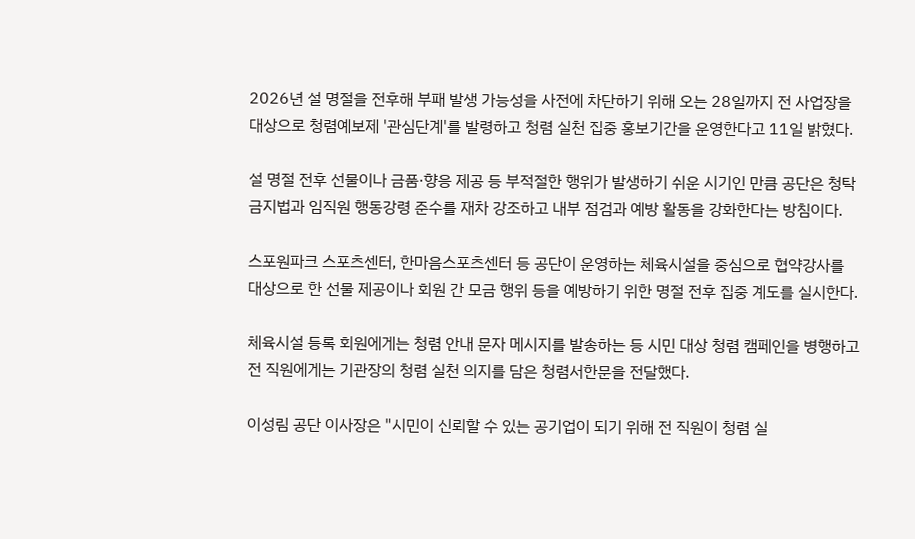2026년 설 명절을 전후해 부패 발생 가능성을 사전에 차단하기 위해 오는 28일까지 전 사업장을 대상으로 청렴예보제 '관심단계'를 발령하고 청렴 실천 집중 홍보기간을 운영한다고 11일 밝혔다.

설 명절 전후 선물이나 금품·향응 제공 등 부적절한 행위가 발생하기 쉬운 시기인 만큼 공단은 청탁금지법과 임직원 행동강령 준수를 재차 강조하고 내부 점검과 예방 활동을 강화한다는 방침이다.

스포원파크 스포츠센터, 한마음스포츠센터 등 공단이 운영하는 체육시설을 중심으로 협약강사를 대상으로 한 선물 제공이나 회원 간 모금 행위 등을 예방하기 위한 명절 전후 집중 계도를 실시한다.

체육시설 등록 회원에게는 청렴 안내 문자 메시지를 발송하는 등 시민 대상 청렴 캠페인을 병행하고 전 직원에게는 기관장의 청렴 실천 의지를 담은 청렴서한문을 전달했다.

이성림 공단 이사장은 "시민이 신뢰할 수 있는 공기업이 되기 위해 전 직원이 청렴 실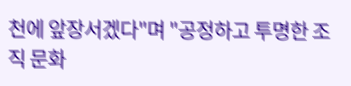천에 앞장서겠다"며 "공정하고 투명한 조직 문화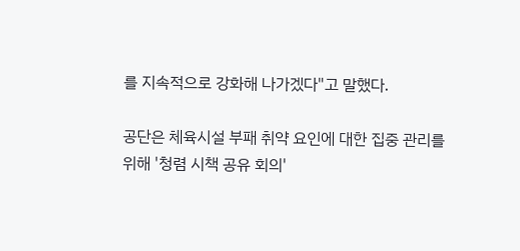를 지속적으로 강화해 나가겠다"고 말했다.

공단은 체육시설 부패 취약 요인에 대한 집중 관리를 위해 '청렴 시책 공유 회의'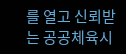를 열고 신뢰받는 공공체육시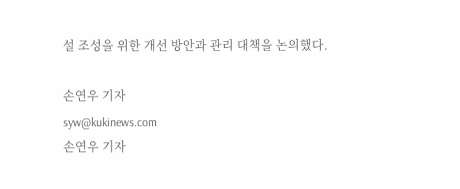설 조성을 위한 개선 방안과 관리 대책을 논의했다.

손연우 기자
syw@kukinews.com
손연우 기자